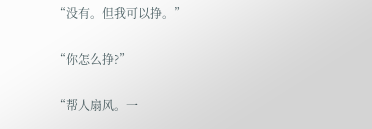“没有。但我可以挣。”

“你怎么挣?”

“帮人扇风。一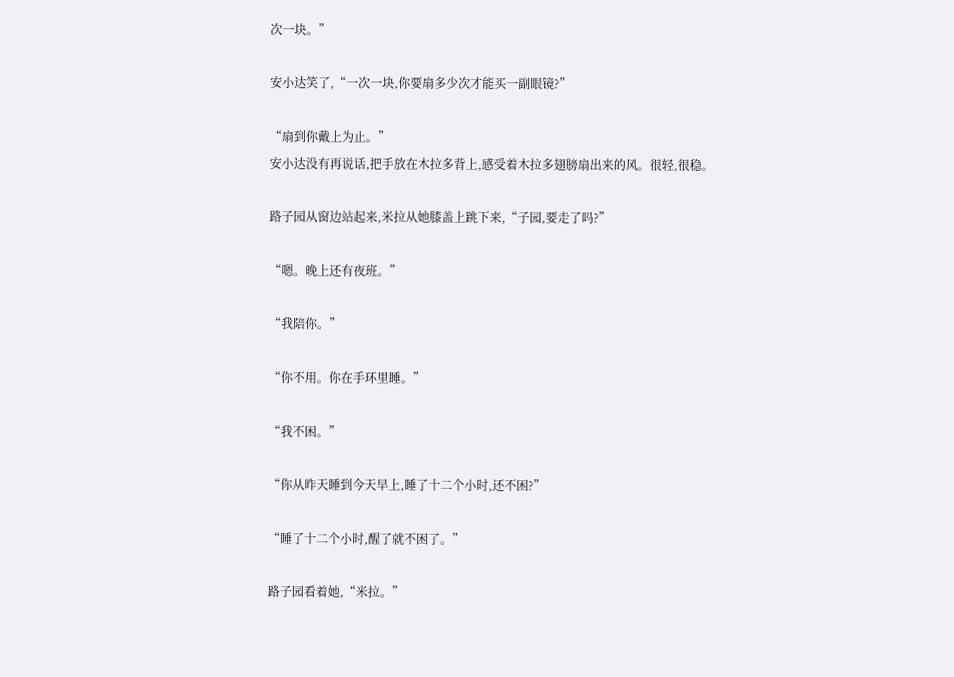次一块。”

安小达笑了,“一次一块,你要扇多少次才能买一副眼镜?”

“扇到你戴上为止。”
安小达没有再说话,把手放在木拉多背上,感受着木拉多翅膀扇出来的风。很轻,很稳。

路子园从窗边站起来,米拉从她膝盖上跳下来,“子园,要走了吗?”

“嗯。晚上还有夜班。”

“我陪你。”

“你不用。你在手环里睡。”

“我不困。”

“你从昨天睡到今天早上,睡了十二个小时,还不困?”

“睡了十二个小时,醒了就不困了。”

路子园看着她,“米拉。”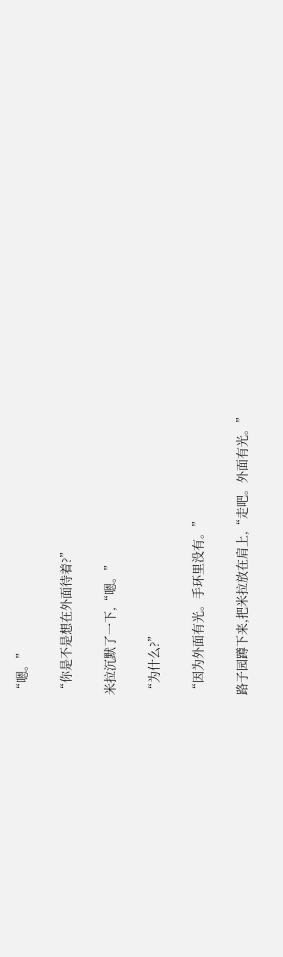“嗯。”

“你是不是想在外面待着?”

米拉沉默了一下,“嗯。”

“为什么?”

“因为外面有光。手环里没有。”

路子园蹲下来,把米拉放在肩上,“走吧。外面有光。”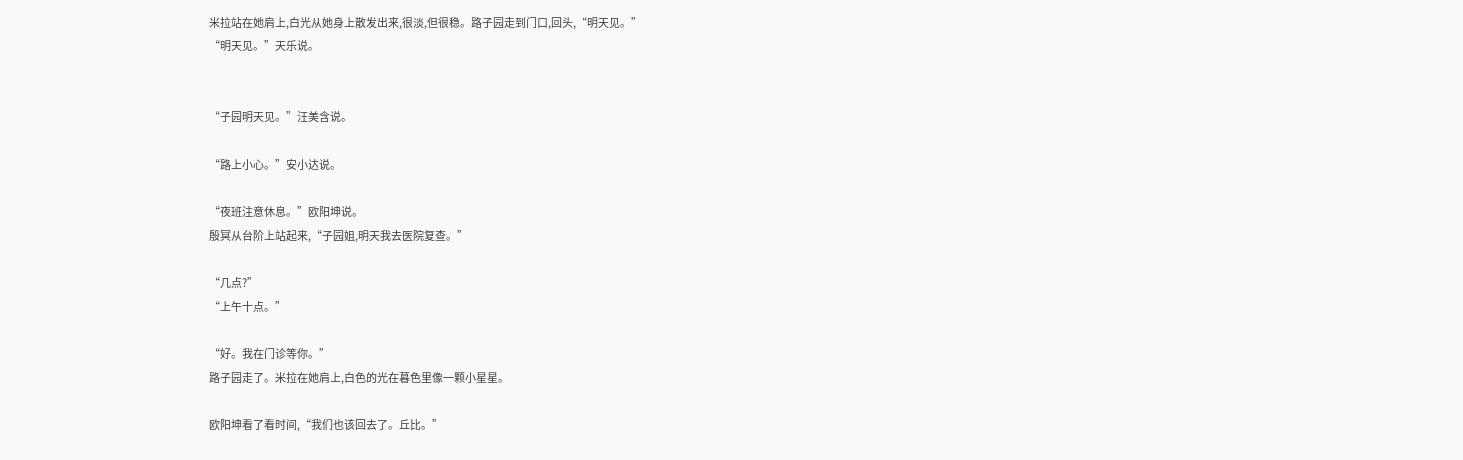米拉站在她肩上,白光从她身上散发出来,很淡,但很稳。路子园走到门口,回头,“明天见。”
“明天见。”天乐说。


“子园明天见。”汪美含说。

“路上小心。”安小达说。

“夜班注意休息。”欧阳坤说。
殷冥从台阶上站起来,“子园姐,明天我去医院复查。”

“几点?”
“上午十点。”

“好。我在门诊等你。”
路子园走了。米拉在她肩上,白色的光在暮色里像一颗小星星。

欧阳坤看了看时间,“我们也该回去了。丘比。”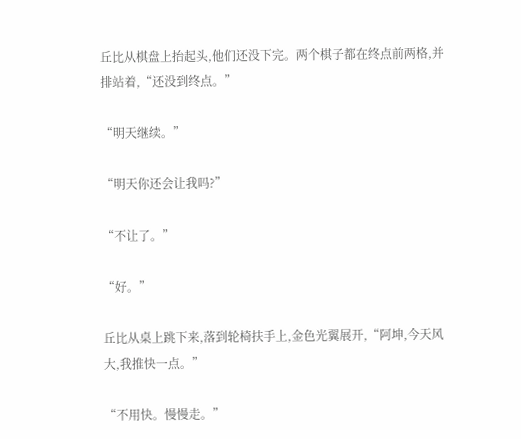丘比从棋盘上抬起头,他们还没下完。两个棋子都在终点前两格,并排站着,“还没到终点。”

“明天继续。”

“明天你还会让我吗?”

“不让了。”

“好。”

丘比从桌上跳下来,落到轮椅扶手上,金色光翼展开,“阿坤,今天风大,我推快一点。”

“不用快。慢慢走。”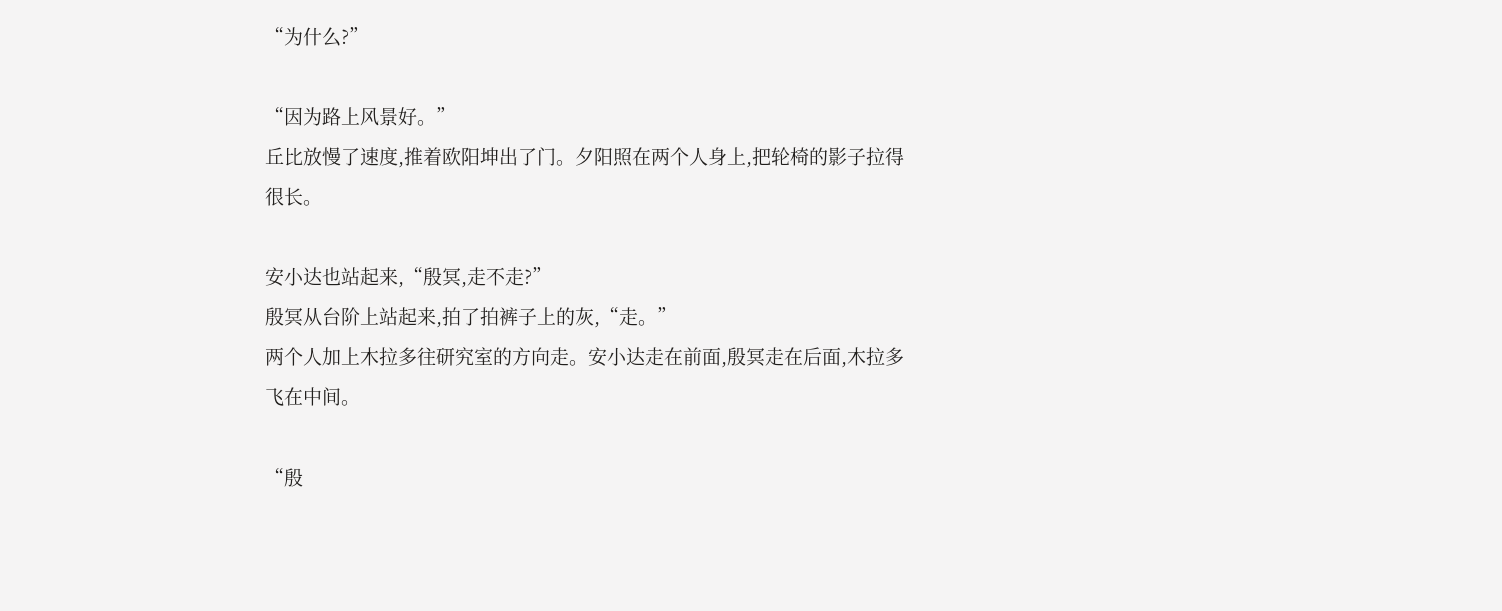“为什么?”

“因为路上风景好。”
丘比放慢了速度,推着欧阳坤出了门。夕阳照在两个人身上,把轮椅的影子拉得很长。

安小达也站起来,“殷冥,走不走?”
殷冥从台阶上站起来,拍了拍裤子上的灰,“走。”
两个人加上木拉多往研究室的方向走。安小达走在前面,殷冥走在后面,木拉多飞在中间。

“殷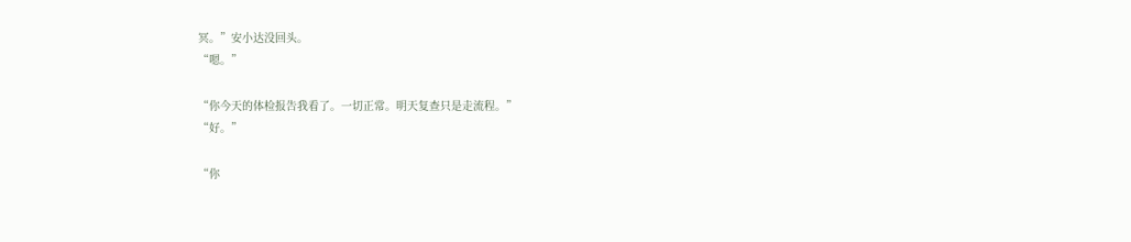冥。”安小达没回头。
“嗯。”

“你今天的体检报告我看了。一切正常。明天复查只是走流程。”
“好。”

“你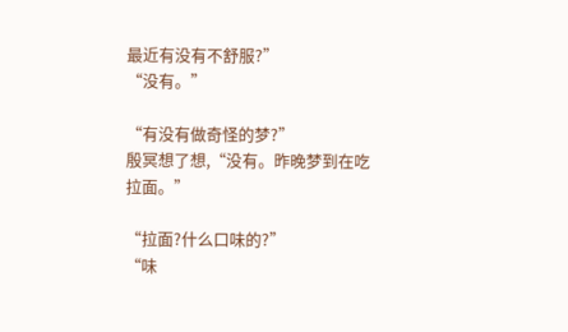最近有没有不舒服?”
“没有。”

“有没有做奇怪的梦?”
殷冥想了想,“没有。昨晚梦到在吃拉面。”

“拉面?什么口味的?”
“味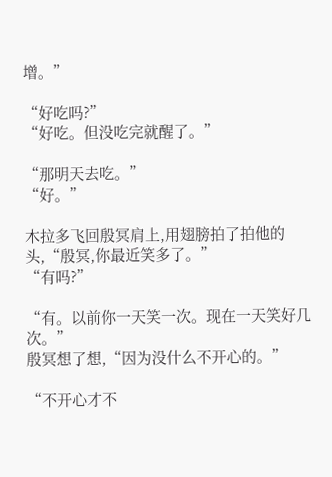增。”

“好吃吗?”
“好吃。但没吃完就醒了。”

“那明天去吃。”
“好。”

木拉多飞回殷冥肩上,用翅膀拍了拍他的头,“殷冥,你最近笑多了。”
“有吗?”

“有。以前你一天笑一次。现在一天笑好几次。”
殷冥想了想,“因为没什么不开心的。”

“不开心才不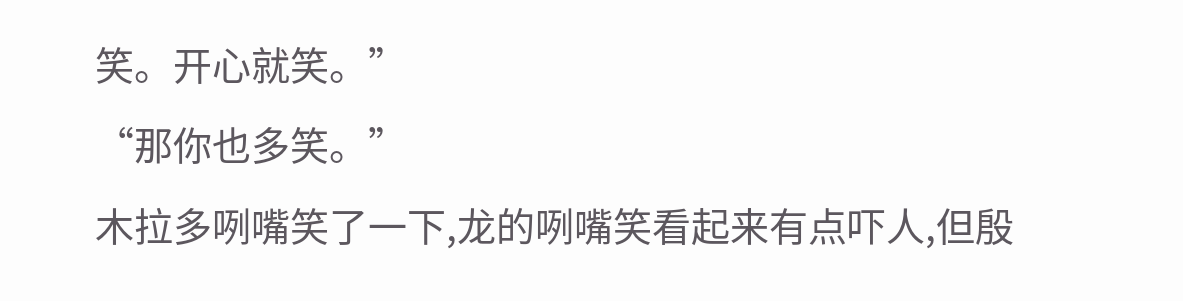笑。开心就笑。”
“那你也多笑。”
木拉多咧嘴笑了一下,龙的咧嘴笑看起来有点吓人,但殷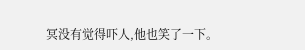冥没有觉得吓人,他也笑了一下。